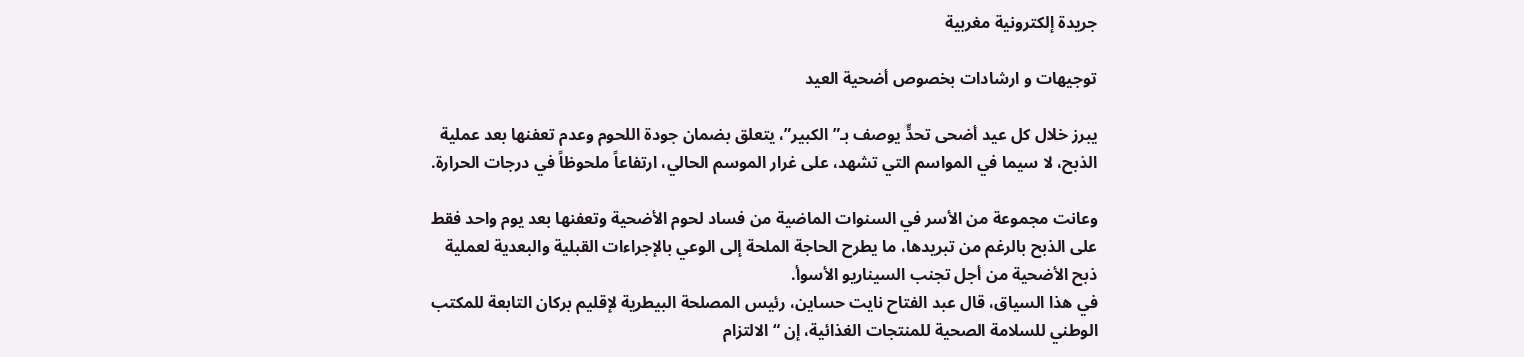جريدة إلكترونية مغربية

توجيهات و ارشادات بخصوص أضحية العيد

يبرز خلال كل عيد أضحى تحدٍّ يوصف بـ”الكبير”، يتعلق بضمان جودة اللحوم وعدم تعفنها بعد عملية الذبح، لا سيما في المواسم التي تشهد، على غرار الموسم الحالي، ارتفاعاً ملحوظاً في درجات الحرارة.

وعانت مجموعة من الأسر في السنوات الماضية من فساد لحوم الأضحية وتعفنها بعد يوم واحد فقط على الذبح بالرغم من تبريدها، ما يطرح الحاجة الملحة إلى الوعي بالإجراءات القبلية والبعدية لعملية ذبح الأضحية من أجل تجنب السيناريو الأسوأ.
في هذا السياق، قال عبد الفتاح نايت حساين، رئيس المصلحة البيطرية لإقليم بركان التابعة للمكتب الوطني للسلامة الصحية للمنتجات الغذائية، إن “الالتزام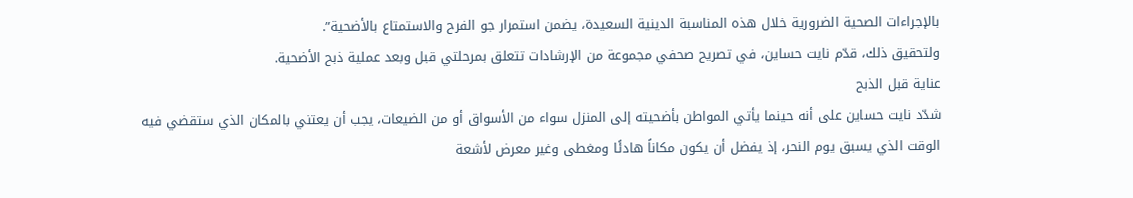بالإجراءات الصحية الضرورية خلال هذه المناسبة الدينية السعيدة، يضمن استمرار جو الفرح والاستمتاع بالأضحية”.
ولتحقيق ذلك، قدّم نايت حساين، في تصريح صحفي مجموعة من الإرشادات تتعلق بمرحلتي قبل وبعد عملية ذبح الأضحية.
عناية قبل الذبح
شدّد نايت حساين على أنه حينما يأتي المواطن بأضحيته إلى المنزل سواء من الأسواق أو من الضيعات، يجب أن يعتني بالمكان الذي ستقضي فيه الوقت الذي يسبق يوم النحر، إذ يفضل أن يكون مكاناً هادئًا ومغطى وغير معرض لأشعة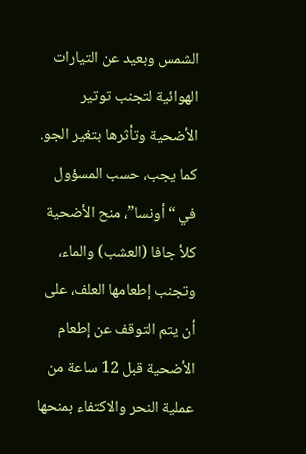الشمس وبعيد عن التيارات الهوائية لتجنب توتير الأضحية وتأثرها بتغير الجو.
كما يجب، حسب المسؤول في “أونسا”، منح الأضحية كلأ جافا (العشب) والماء، وتجنب إطعامها العلف، على أن يتم التوقف عن إطعام الأضحية قبل 12 ساعة من عملية النحر والاكتفاء بمنحها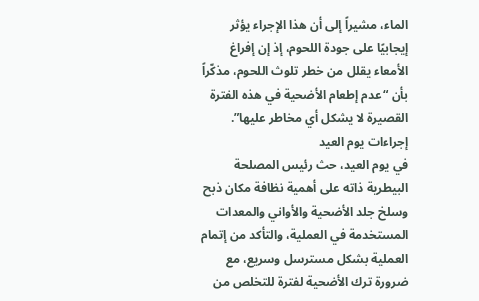الماء، مشيراً إلى أن هذا الإجراء يؤثر إيجابيًا على جودة اللحوم، إذ إن إفراغ الأمعاء يقلل من خطر تلوث اللحوم، مذكّراً بأن “عدم إطعام الأضحية في هذه الفترة القصيرة لا يشكل أي مخاطر عليها”.
إجراءات يوم العيد
في يوم العيد، حث رئيس المصلحة البيطرية ذاته على أهمية نظافة مكان ذبح وسلخ جلد الأضحية والأواني والمعدات المستخدمة في العملية، والتأكد من إتمام العملية بشكل مسترسل وسريع، مع ضرورة ترك الأضحية لفترة للتخلص من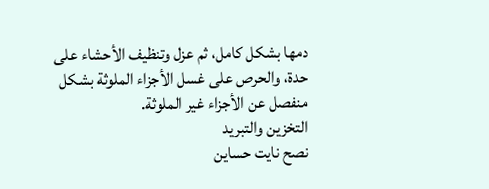دمها بشكل كامل، ثم عزل وتنظيف الأحشاء على حدة، والحرص على غسل الأجزاء الملوثة بشكل منفصل عن الأجزاء غير الملوثة.
التخزين والتبريد
نصح نايت حساين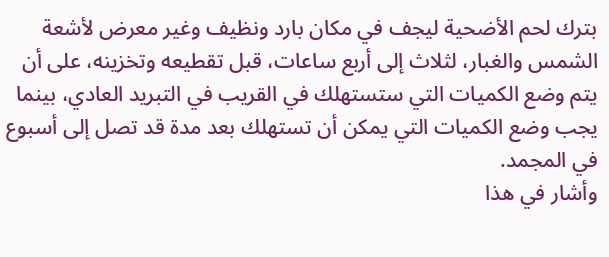بترك لحم الأضحية ليجف في مكان بارد ونظيف وغير معرض لأشعة الشمس والغبار، لثلاث إلى أربع ساعات، قبل تقطيعه وتخزينه، على أن يتم وضع الكميات التي ستستهلك في القريب في التبريد العادي، بينما يجب وضع الكميات التي يمكن أن تستهلك بعد مدة قد تصل إلى أسبوع في المجمد.
وأشار في هذا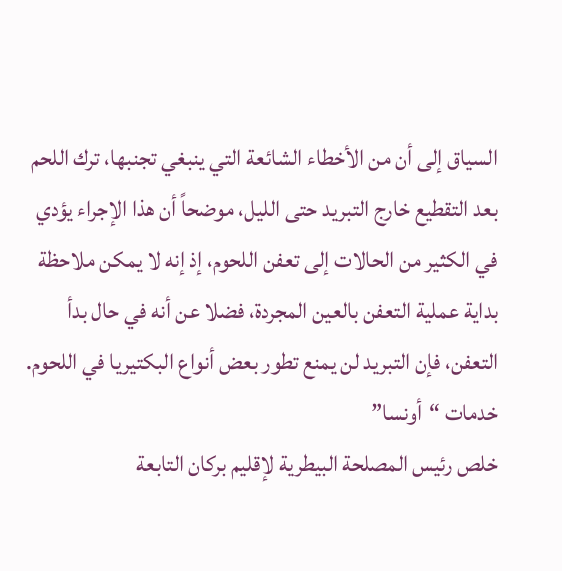السياق إلى أن من الأخطاء الشائعة التي ينبغي تجنبها، ترك اللحم بعد التقطيع خارج التبريد حتى الليل، موضحاً أن هذا الإجراء يؤدي في الكثير من الحالات إلى تعفن اللحوم، إذ إنه لا يمكن ملاحظة بداية عملية التعفن بالعين المجردة، فضلا عن أنه في حال بدأ التعفن، فإن التبريد لن يمنع تطور بعض أنواع البكتيريا في اللحوم.
خدمات “أونسا”
خلص رئيس المصلحة البيطرية لإقليم بركان التابعة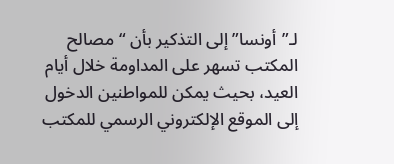لـ”أونسا” إلى التذكير بأن “مصالح المكتب تسهر على المداومة خلال أيام العيد، بحيث يمكن للمواطنين الدخول إلى الموقع الإلكتروني الرسمي للمكتب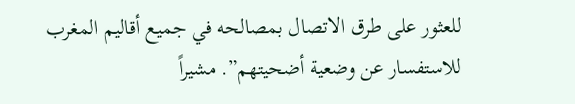للعثور على طرق الاتصال بمصالحه في جميع أقاليم المغرب للاستفسار عن وضعية أضحيتهم”. مشيراً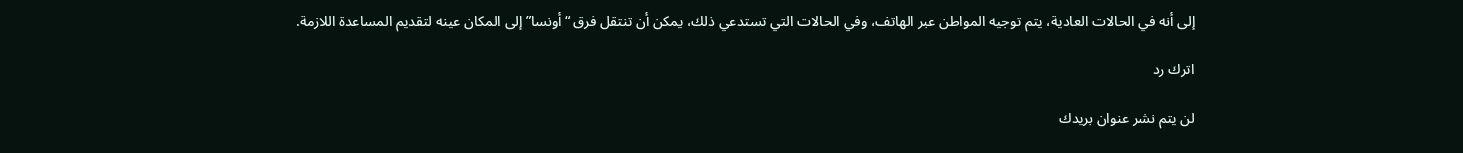إلى أنه في الحالات العادية، يتم توجيه المواطن عبر الهاتف، وفي الحالات التي تستدعي ذلك، يمكن أن تنتقل فرق “أونسا” إلى المكان عينه لتقديم المساعدة اللازمة.

اترك رد

لن يتم نشر عنوان بريدك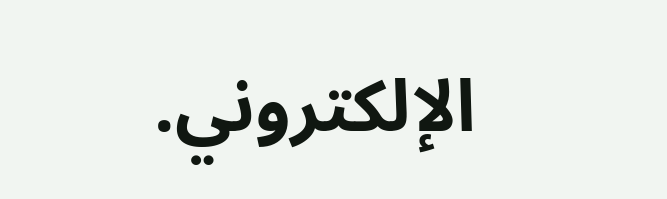الإلكتروني.